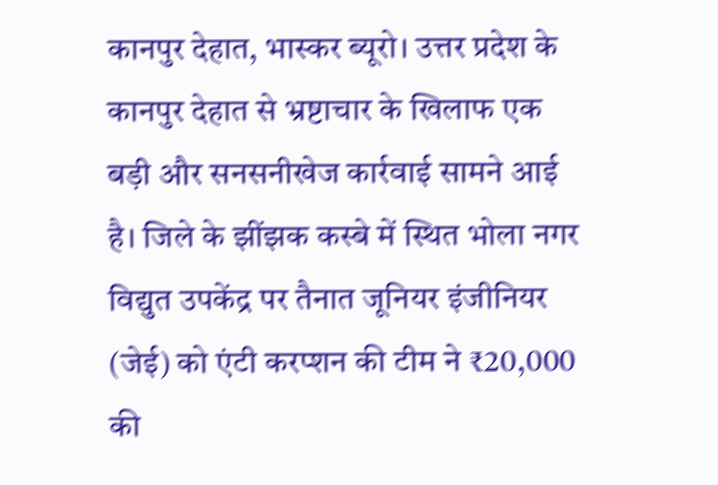कानपुर देहात, भास्कर ब्यूरो। उत्तर प्रदेश के कानपुर देहात से भ्रष्टाचार के खिलाफ एक बड़ी और सनसनीखेज कार्रवाई सामने आई है। जिले के झींझक कस्बे में स्थित भोला नगर विद्युत उपकेंद्र पर तैनात जूनियर इंजीनियर (जेई) को एंटी करप्शन की टीम ने ₹20,000 की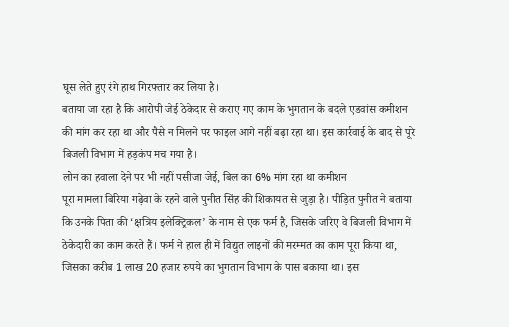घूस लेते हुए रंगे हाथ गिरफ्तार कर लिया है।
बताया जा रहा है कि आरोपी जेई ठेकेदार से कराए गए काम के भुगतान के बदले एडवांस कमीशन की मांग कर रहा था और पैसे न मिलने पर फाइल आगे नहीं बढ़ा रहा था। इस कार्रवाई के बाद से पूरे बिजली विभाग में हड़कंप मच गया है।
लोन का हवाला देने पर भी नहीं पसीजा जेई, बिल का 6% मांग रहा था कमीशन
पूरा मामला बिरिया गढ़ेवा के रहने वाले पुनीत सिंह की शिकायत से जुड़ा है। पीड़ित पुनीत ने बताया कि उनके पिता की ‘क्षत्रिय इलेक्ट्रिकल’ के नाम से एक फर्म है, जिसके जरिए वे बिजली विभाग में ठेकेदारी का काम करते हैं। फर्म ने हाल ही में विद्युत लाइनों की मरम्मत का काम पूरा किया था, जिसका करीब 1 लाख 20 हजार रुपये का भुगतान विभाग के पास बकाया था। इस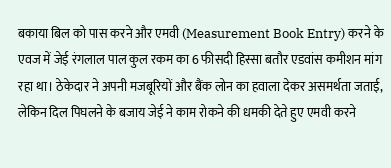बकाया बिल को पास करने और एमवी (Measurement Book Entry) करने के एवज में जेई रंगलाल पाल कुल रकम का 6 फीसदी हिस्सा बतौर एडवांस कमीशन मांग रहा था। ठेकेदार ने अपनी मजबूरियों और बैंक लोन का हवाला देकर असमर्थता जताई, लेकिन दिल पिघलने के बजाय जेई ने काम रोकने की धमकी देते हुए एमवी करने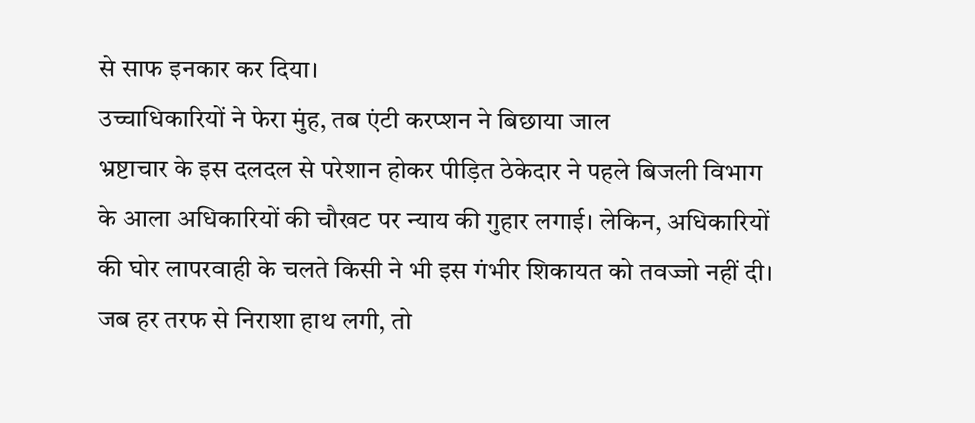से साफ इनकार कर दिया।
उच्चाधिकारियों ने फेरा मुंह, तब एंटी करप्शन ने बिछाया जाल
भ्रष्टाचार के इस दलदल से परेशान होकर पीड़ित ठेकेदार ने पहले बिजली विभाग के आला अधिकारियों की चौखट पर न्याय की गुहार लगाई। लेकिन, अधिकारियों की घोर लापरवाही के चलते किसी ने भी इस गंभीर शिकायत को तवज्जो नहीं दी। जब हर तरफ से निराशा हाथ लगी, तो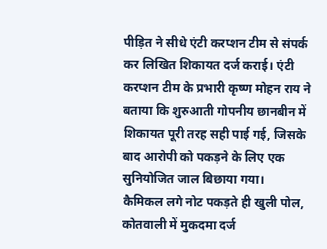पीड़ित ने सीधे एंटी करप्शन टीम से संपर्क कर लिखित शिकायत दर्ज कराई। एंटी करप्शन टीम के प्रभारी कृष्ण मोहन राय ने बताया कि शुरुआती गोपनीय छानबीन में शिकायत पूरी तरह सही पाई गई, जिसके बाद आरोपी को पकड़ने के लिए एक सुनियोजित जाल बिछाया गया।
कैमिकल लगे नोट पकड़ते ही खुली पोल, कोतवाली में मुकदमा दर्ज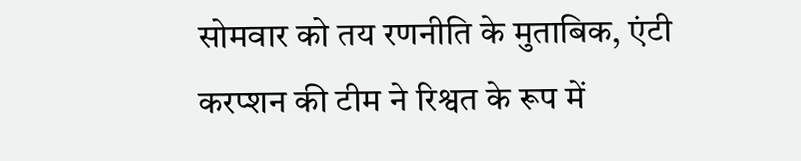सोमवार को तय रणनीति के मुताबिक, एंटी करप्शन की टीम ने रिश्वत के रूप में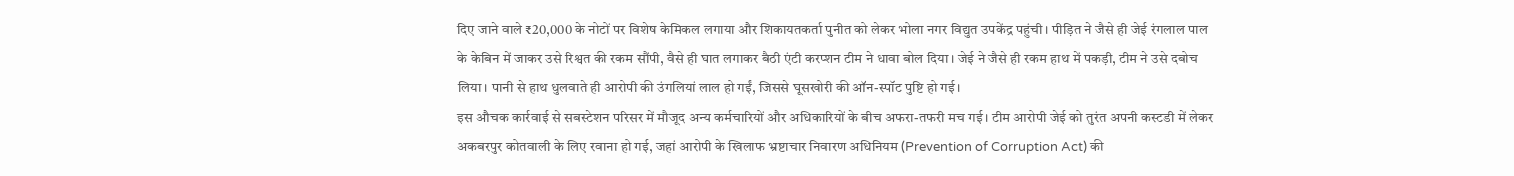दिए जाने वाले ₹20,000 के नोटों पर विशेष केमिकल लगाया और शिकायतकर्ता पुनीत को लेकर भोला नगर विद्युत उपकेंद्र पहुंची। पीड़ित ने जैसे ही जेई रंगलाल पाल के केबिन में जाकर उसे रिश्वत की रकम सौंपी, वैसे ही घात लगाकर बैठी एंटी करप्शन टीम ने धावा बोल दिया। जेई ने जैसे ही रकम हाथ में पकड़ी, टीम ने उसे दबोच लिया। पानी से हाथ धुलवाते ही आरोपी की उंगलियां लाल हो गईं, जिससे घूसखोरी की ऑन-स्पॉट पुष्टि हो गई।
इस औचक कार्रवाई से सबस्टेशन परिसर में मौजूद अन्य कर्मचारियों और अधिकारियों के बीच अफरा-तफरी मच गई। टीम आरोपी जेई को तुरंत अपनी कस्टडी में लेकर अकबरपुर कोतवाली के लिए रवाना हो गई, जहां आरोपी के खिलाफ भ्रष्टाचार निवारण अधिनियम (Prevention of Corruption Act) की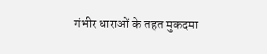गंभीर धाराओं के तहत मुकदमा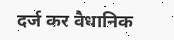दर्ज कर वैधानिक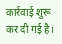कार्रवाई शुरू कर दी गई है।